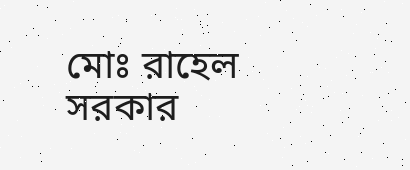মোঃ রাহেল সরকার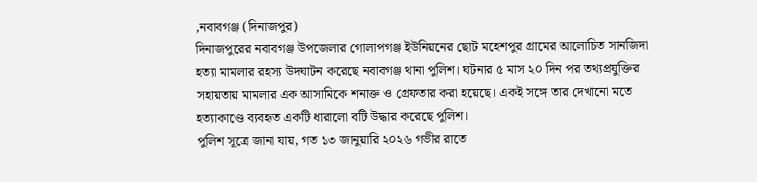,নবাবগঞ্জ (দিনাজপুর)
দিনাজপুরের নবাবগঞ্জ উপজেলার গোলাপগঞ্জ ইউনিয়নের ছোট মহেশপুর গ্রামের আলোচিত সানজিদা হত্যা মামলার রহস্য উদঘাটন করেছে নবাবগঞ্জ থানা পুলিশ। ঘটনার ৫ মাস ২০ দিন পর তথ্যপ্রযুক্তির সহায়তায় মামলার এক আসামিকে শনাক্ত ও গ্রেফতার করা হয়েছে। একই সঙ্গে তার দেখানো মতে হত্যাকাণ্ডে ব্যবহৃত একটি ধারালো বটি উদ্ধার করেছে পুলিশ।
পুলিশ সূত্রে জানা যায়, গত ১৩ জানুয়ারি ২০২৬ গভীর রাতে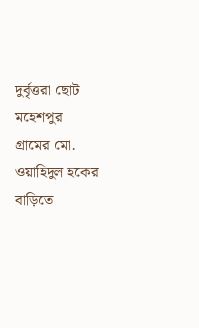দুর্বৃত্তরা ছোট মহেশপুর গ্রামের মো. ওয়াহিদুল হকের বাড়িতে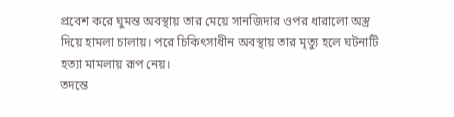প্রবেশ করে ঘুমন্ত অবস্থায় তার মেয়ে সানজিদার ওপর ধারালো অস্ত্র দিয়ে হামলা চালায়। পরে চিকিৎসাধীন অবস্থায় তার মৃত্যু হলে ঘটনাটি হত্যা মামলায় রূপ নেয়।
তদন্তে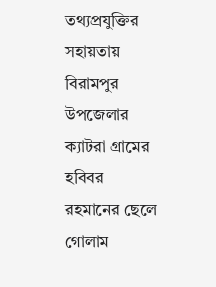তথ্যপ্রযুক্তির সহায়তায় বিরামপুর উপজেলার ক্যাটরা গ্রামের হবিবর রহমানের ছেলে গোলাম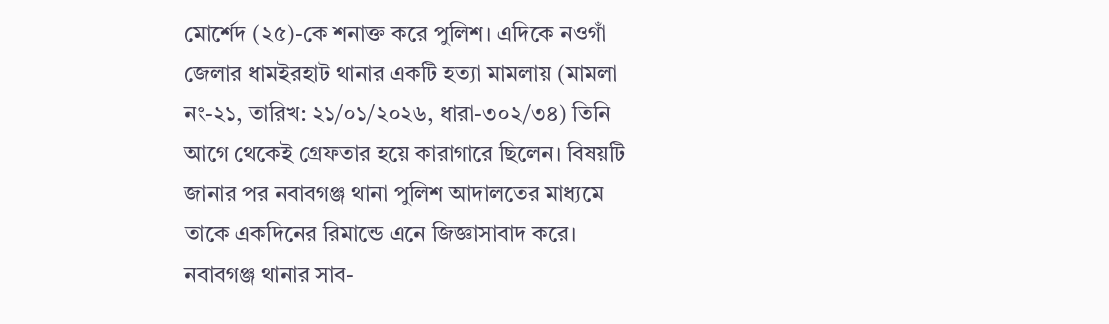মোর্শেদ (২৫)-কে শনাক্ত করে পুলিশ। এদিকে নওগাঁ জেলার ধামইরহাট থানার একটি হত্যা মামলায় (মামলা নং-২১, তারিখ: ২১/০১/২০২৬, ধারা-৩০২/৩৪) তিনি আগে থেকেই গ্রেফতার হয়ে কারাগারে ছিলেন। বিষয়টি জানার পর নবাবগঞ্জ থানা পুলিশ আদালতের মাধ্যমে তাকে একদিনের রিমান্ডে এনে জিজ্ঞাসাবাদ করে।
নবাবগঞ্জ থানার সাব-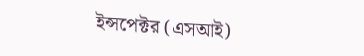ইন্সপেক্টর (এসআই)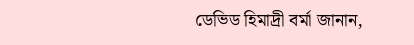ডেভিড হিমাদ্রী বর্মা জানান,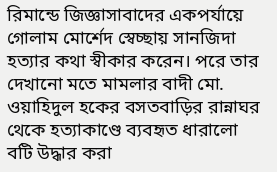রিমান্ডে জিজ্ঞাসাবাদের একপর্যায়ে গোলাম মোর্শেদ স্বেচ্ছায় সানজিদা হত্যার কথা স্বীকার করেন। পরে তার দেখানো মতে মামলার বাদী মো. ওয়াহিদুল হকের বসতবাড়ির রান্নাঘর থেকে হত্যাকাণ্ডে ব্যবহৃত ধারালো বটি উদ্ধার করা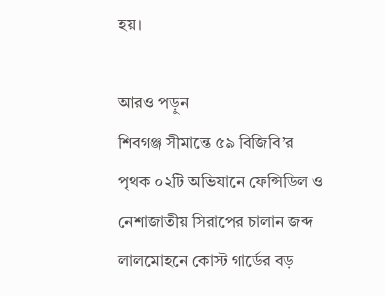হয়।

আরও পড়ুন
শিবগঞ্জ সীমান্তে ৫৯ বিজিবি’র পৃথক ০২টি অভিযানে ফেন্সিডিল ও নেশাজাতীয় সিরাপের চালান জব্দ
লালমোহনে কোস্ট গার্ডের বড়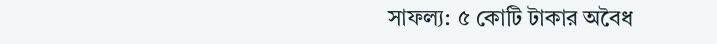সাফল্য: ৫ কোটি টাকার অবৈধ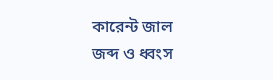কারেন্ট জাল জব্দ ও ধ্বংস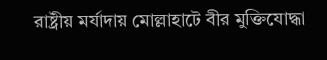রাষ্ট্রীয় মর্যাদায় মোল্লাহাটে বীর মুক্তিযোদ্ধা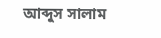আব্দুস সালাম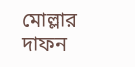মোল্লার দাফন